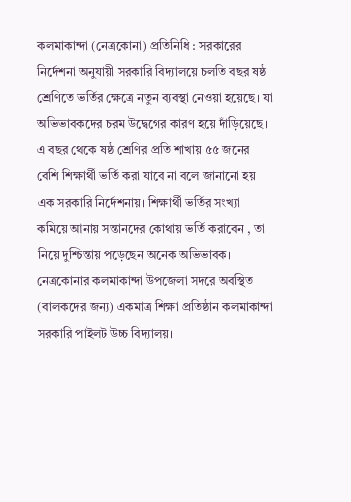কলমাকান্দা (নেত্রকোনা) প্রতিনিধি : সরকারের নির্দেশনা অনুযায়ী সরকারি বিদ্যালয়ে চলতি বছর ষষ্ঠ শ্রেণিতে ভর্তির ক্ষেত্রে নতুন ব্যবস্থা নেওয়া হয়েছে। যা অভিভাবকদের চরম উদ্বেগের কারণ হয়ে দাঁড়িয়েছে। এ বছর থেকে ষষ্ঠ শ্রেণির প্রতি শাখায় ৫৫ জনের বেশি শিক্ষার্থী ভর্তি করা যাবে না বলে জানানো হয় এক সরকারি নির্দেশনায়। শিক্ষার্থী ভর্তির সংখ্যা কমিয়ে আনায় সন্তানদের কোথায় ভর্তি করাবেন , তা নিয়ে দুশ্চিন্তায় পড়েছেন অনেক অভিভাবক।
নেত্রকোনার কলমাকান্দা উপজেলা সদরে অবস্থিত (বালকদের জন্য) একমাত্র শিক্ষা প্রতিষ্ঠান কলমাকান্দা সরকারি পাইলট উচ্চ বিদ্যালয়।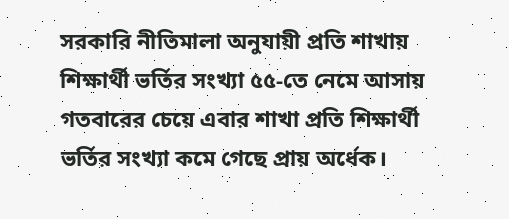সরকারি নীতিমালা অনুযায়ী প্রতি শাখায় শিক্ষার্থী ভর্তির সংখ্যা ৫৫-তে নেমে আসায় গতবারের চেয়ে এবার শাখা প্রতি শিক্ষার্থী ভর্তির সংখ্যা কমে গেছে প্রায় অর্ধেক।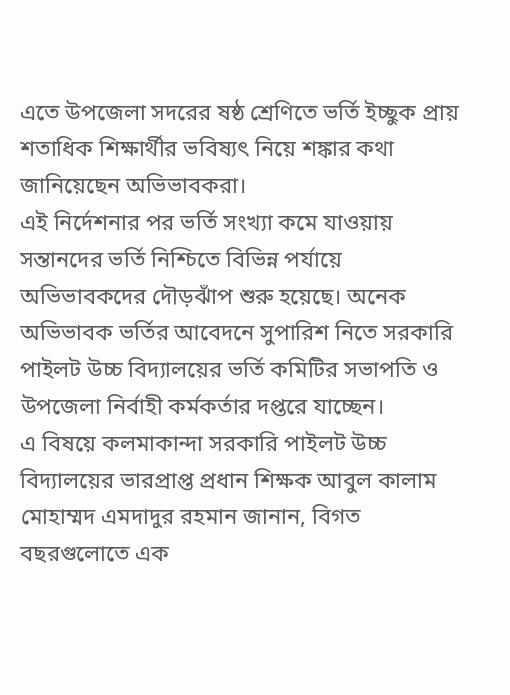এতে উপজেলা সদরের ষষ্ঠ শ্রেণিতে ভর্তি ইচ্ছুক প্রায় শতাধিক শিক্ষার্থীর ভবিষ্যৎ নিয়ে শঙ্কার কথা জানিয়েছেন অভিভাবকরা।
এই নির্দেশনার পর ভর্তি সংখ্যা কমে যাওয়ায় সন্তানদের ভর্তি নিশ্চিতে বিভিন্ন পর্যায়ে অভিভাবকদের দৌড়ঝাঁপ শুরু হয়েছে। অনেক অভিভাবক ভর্তির আবেদনে সুপারিশ নিতে সরকারি পাইলট উচ্চ বিদ্যালয়ের ভর্তি কমিটির সভাপতি ও উপজেলা নির্বাহী কর্মকর্তার দপ্তরে যাচ্ছেন।
এ বিষয়ে কলমাকান্দা সরকারি পাইলট উচ্চ বিদ্যালয়ের ভারপ্রাপ্ত প্রধান শিক্ষক আবুল কালাম মোহাম্মদ এমদাদুর রহমান জানান, বিগত বছরগুলোতে এক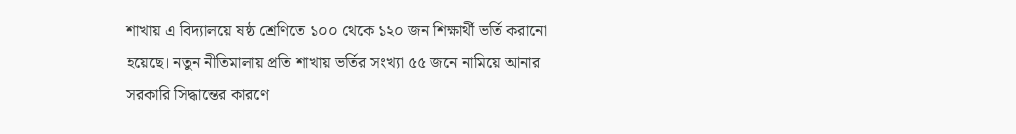শাখায় এ বিদ্যালয়ে ষষ্ঠ শ্রেণিতে ১০০ থেকে ১২০ জন শিক্ষার্থী ভর্তি করানো হয়েছে। নতুন নীতিমালায় প্রতি শাখায় ভর্তির সংখ্যা ৫৫ জনে নামিয়ে আনার সরকারি সিদ্ধান্তের কারণে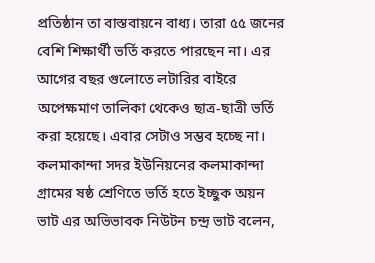প্রতিষ্ঠান তা বাস্তবায়নে বাধ্য। তারা ৫৫ জনের বেশি শিক্ষার্থী ভর্তি করতে পারছেন না। এর আগের বছর গুলোতে লটারির বাইরে অপেক্ষমাণ তালিকা থেকেও ছাত্র-ছাত্রী ভর্তি করা হয়েছে। এবার সেটাও সম্ভব হচ্ছে না।
কলমাকান্দা সদর ইউনিয়নের কলমাকান্দা গ্রামের ষষ্ঠ শ্রেণিতে ভর্তি হতে ইচ্ছুক অয়ন ভাট এর অভিভাবক নিউটন চন্দ্র ভাট বলেন,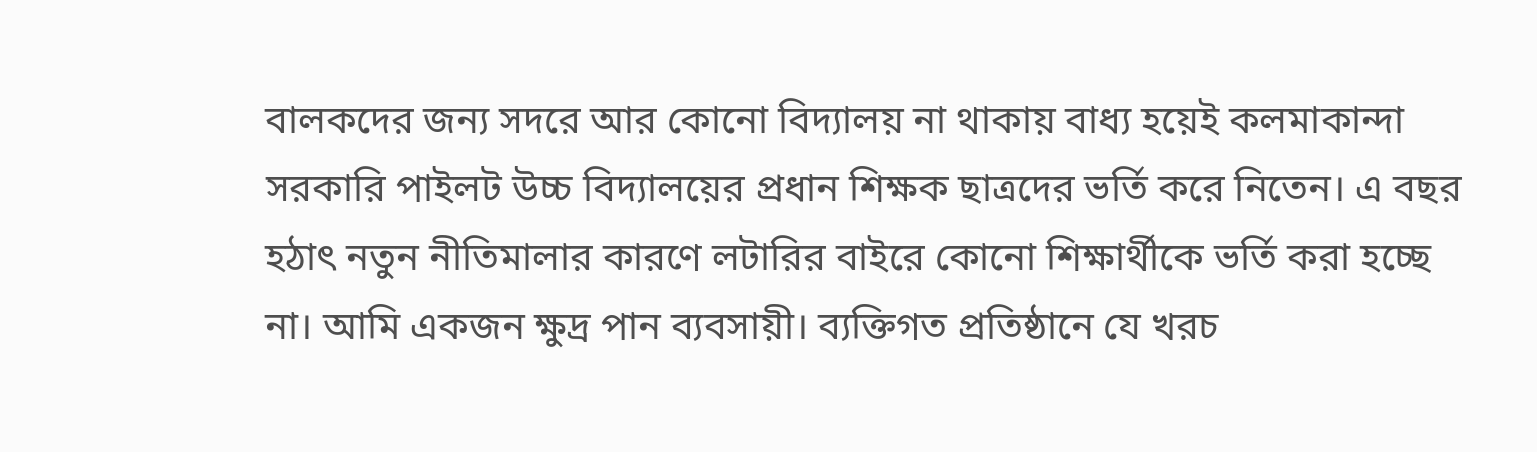বালকদের জন্য সদরে আর কোনো বিদ্যালয় না থাকায় বাধ্য হয়েই কলমাকান্দা সরকারি পাইলট উচ্চ বিদ্যালয়ের প্রধান শিক্ষক ছাত্রদের ভর্তি করে নিতেন। এ বছর হঠাৎ নতুন নীতিমালার কারণে লটারির বাইরে কোনো শিক্ষার্থীকে ভর্তি করা হচ্ছে না। আমি একজন ক্ষুদ্র পান ব্যবসায়ী। ব্যক্তিগত প্রতিষ্ঠানে যে খরচ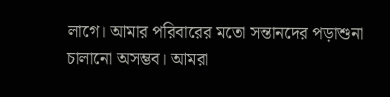লাগে। আমার পরিবারের মতো সন্তানদের পড়াশুনা চালানো অসম্ভব। আমরা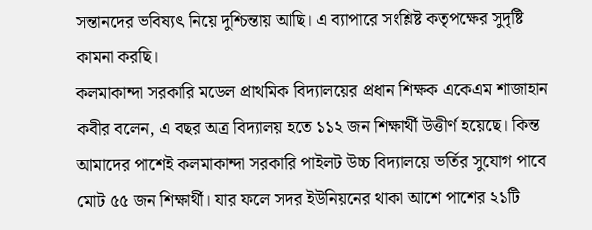সন্তানদের ভবিষ্যৎ নিয়ে দুশ্চিন্তায় আছি। এ ব্যাপারে সংশ্লিষ্ট কতৃপক্ষের সুদৃষ্টি কামনা করছি।
কলমাকান্দা সরকারি মডেল প্রাথমিক বিদ্যালয়ের প্রধান শিক্ষক একেএম শাজাহান কবীর বলেন, এ বছর অত্র বিদ্যালয় হতে ১১২ জন শিক্ষার্থী উত্তীর্ণ হয়েছে। কিন্ত আমাদের পাশেই কলমাকান্দা সরকারি পাইলট উচ্চ বিদ্যালয়ে ভর্তির সুযোগ পাবে মোট ৫৫ জন শিক্ষার্থী। যার ফলে সদর ইউনিয়নের থাকা আশে পাশের ২১টি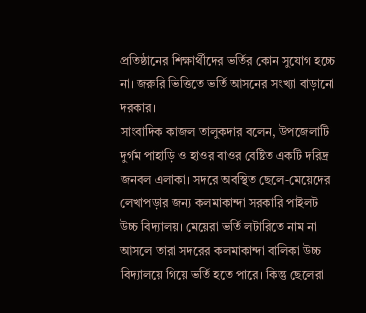প্রতিষ্ঠানের শিক্ষার্থীদের ভর্তির কোন সুযোগ হচ্চে না। জরুরি ভিত্তিতে ভর্তি আসনের সংখ্যা বাড়ানো দরকার।
সাংবাদিক কাজল তালুকদার বলেন, উপজেলাটি দুর্গম পাহাড়ি ও হাওর বাওর বেষ্টিত একটি দরিদ্র জনবল এলাকা। সদরে অবস্থিত ছেলে-মেয়েদের লেখাপড়ার জন্য কলমাকান্দা সরকারি পাইলট উচ্চ বিদ্যালয়। মেয়েরা ভর্তি লটারিতে নাম না আসলে তারা সদরের কলমাকান্দা বালিকা উচ্চ বিদ্যালয়ে গিয়ে ভর্তি হতে পারে। কিন্তু ছেলেরা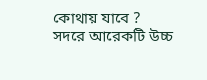কোথায় যাবে ? সদরে আরেকটি উচ্চ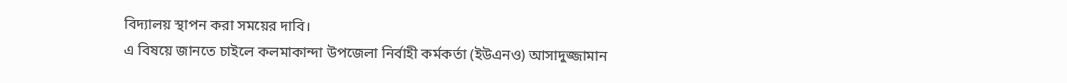বিদ্যালয় স্থাপন করা সময়ের দাবি।
এ বিষয়ে জানতে চাইলে কলমাকান্দা উপজেলা নির্বাহী কর্মকর্তা (ইউএনও) আসাদুজ্জামান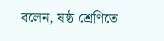বলেন, ষষ্ঠ শ্রেণিতে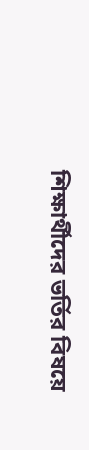শিক্ষার্থীদের ভর্তির বিষয়ে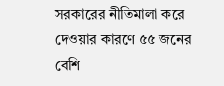সরকারের নীতিমালা করে দেওয়ার কারণে ৫৫ জনের বেশি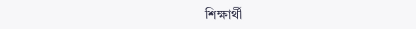শিক্ষার্থী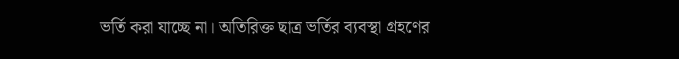ভর্তি করা যাচ্ছে না। অতিরিক্ত ছাত্র ভর্তির ব্যবস্থা গ্রহণের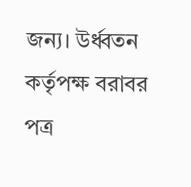জন্য। উর্ধ্বতন কর্তৃপক্ষ বরাবর পত্র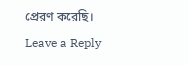প্রেরণ করেছি।
Leave a Reply